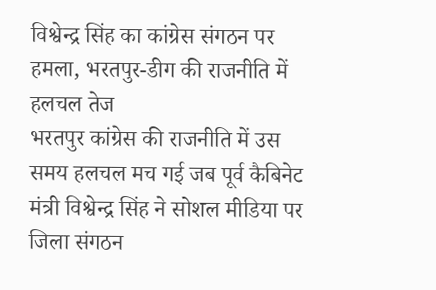विश्वेन्द्र सिंह का कांग्रेस संगठन पर हमला, भरतपुर-डीग की राजनीति में हलचल तेज
भरतपुर कांग्रेस की राजनीति में उस समय हलचल मच गई जब पूर्व कैबिनेट मंत्री विश्वेन्द्र सिंह ने सोशल मीडिया पर जिला संगठन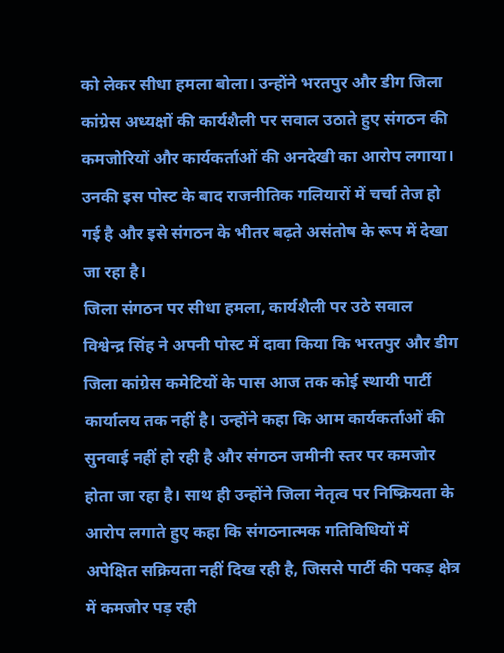को लेकर सीधा हमला बोला। उन्होंने भरतपुर और डीग जिला कांग्रेस अध्यक्षों की कार्यशैली पर सवाल उठाते हुए संगठन की कमजोरियों और कार्यकर्ताओं की अनदेखी का आरोप लगाया। उनकी इस पोस्ट के बाद राजनीतिक गलियारों में चर्चा तेज हो गई है और इसे संगठन के भीतर बढ़ते असंतोष के रूप में देखा जा रहा है।
जिला संगठन पर सीधा हमला, कार्यशैली पर उठे सवाल
विश्वेन्द्र सिंह ने अपनी पोस्ट में दावा किया कि भरतपुर और डीग जिला कांग्रेस कमेटियों के पास आज तक कोई स्थायी पार्टी कार्यालय तक नहीं है। उन्होंने कहा कि आम कार्यकर्ताओं की सुनवाई नहीं हो रही है और संगठन जमीनी स्तर पर कमजोर होता जा रहा है। साथ ही उन्होंने जिला नेतृत्व पर निष्क्रियता के आरोप लगाते हुए कहा कि संगठनात्मक गतिविधियों में अपेक्षित सक्रियता नहीं दिख रही है, जिससे पार्टी की पकड़ क्षेत्र में कमजोर पड़ रही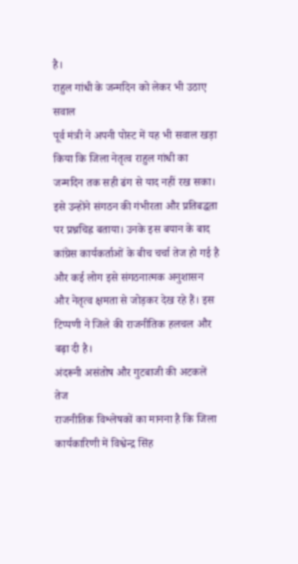है।
राहुल गांधी के जन्मदिन को लेकर भी उठाए सवाल
पूर्व मंत्री ने अपनी पोस्ट में यह भी सवाल खड़ा किया कि जिला नेतृत्व राहुल गांधी का जन्मदिन तक सही ढंग से याद नहीं रख सका। इसे उन्होंने संगठन की गंभीरता और प्रतिबद्धता पर प्रश्नचिह्न बताया। उनके इस बयान के बाद कांग्रेस कार्यकर्ताओं के बीच चर्चा तेज हो गई है और कई लोग इसे संगठनात्मक अनुशासन और नेतृत्व क्षमता से जोड़कर देख रहे हैं। इस टिप्पणी ने जिले की राजनीतिक हलचल और बढ़ा दी है।
अंदरूनी असंतोष और गुटबाजी की अटकलें तेज
राजनीतिक विश्लेषकों का मानना है कि जिला कार्यकारिणी में विश्वेन्द्र सिंह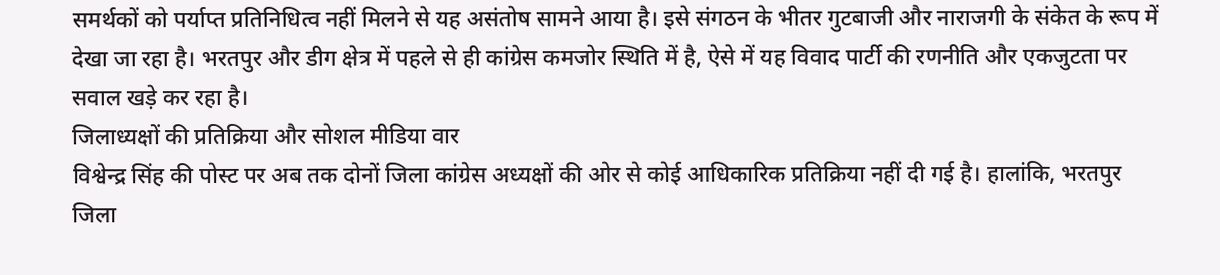समर्थकों को पर्याप्त प्रतिनिधित्व नहीं मिलने से यह असंतोष सामने आया है। इसे संगठन के भीतर गुटबाजी और नाराजगी के संकेत के रूप में देखा जा रहा है। भरतपुर और डीग क्षेत्र में पहले से ही कांग्रेस कमजोर स्थिति में है, ऐसे में यह विवाद पार्टी की रणनीति और एकजुटता पर सवाल खड़े कर रहा है।
जिलाध्यक्षों की प्रतिक्रिया और सोशल मीडिया वार
विश्वेन्द्र सिंह की पोस्ट पर अब तक दोनों जिला कांग्रेस अध्यक्षों की ओर से कोई आधिकारिक प्रतिक्रिया नहीं दी गई है। हालांकि, भरतपुर जिला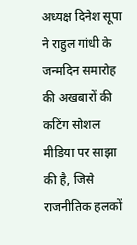अध्यक्ष दिनेश सूपा ने राहुल गांधी के जन्मदिन समारोह की अखबारों की कटिंग सोशल मीडिया पर साझा की है, जिसे राजनीतिक हलकों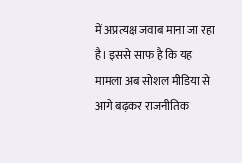में अप्रत्यक्ष जवाब माना जा रहा है। इससे साफ है कि यह मामला अब सोशल मीडिया से आगे बढ़कर राजनीतिक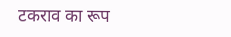टकराव का रूप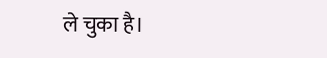ले चुका है।